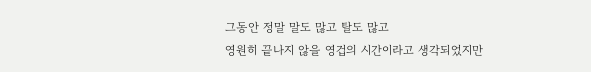그동안 정말 말도 많고 탈도 많고
영원히 끝나지 않을 영겁의 시간이라고 생각되었지만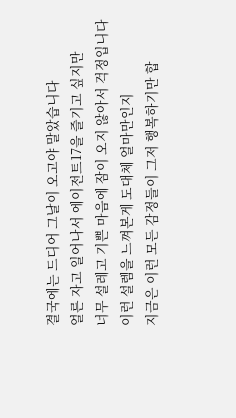결국에는 드디어 그날이 오고야 말았습니다
얼른 자고 일어나서 에이전트17을 즐기고 싶지만
너무 설레고 기쁜 마음에 잠이 오지 않아서 걱정입니다
이런 설렘을 느껴본게 도대체 얼마만인지
지금은 이런 모든 감정들이 그저 행복하기만 합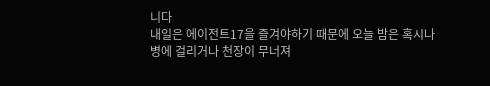니다
내일은 에이전트17을 즐겨야하기 때문에 오늘 밤은 혹시나
병에 걸리거나 천장이 무너져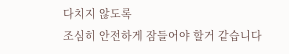다치지 않도록
조심히 안전하게 잠들어야 할거 같습니다